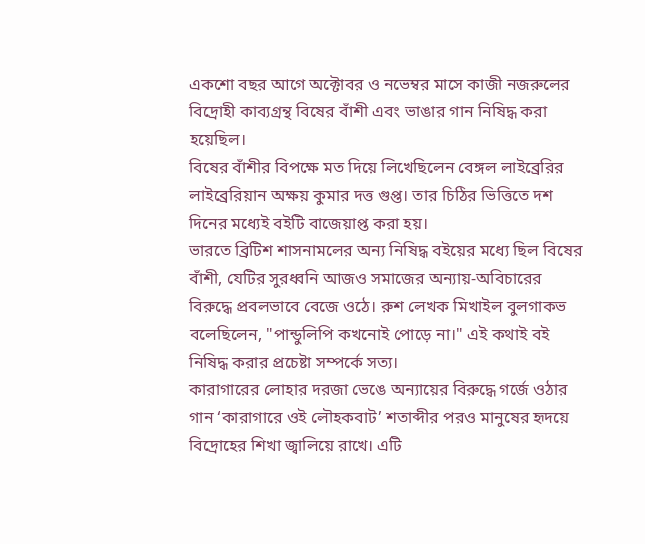একশো বছর আগে অক্টোবর ও নভেম্বর মাসে কাজী নজরুলের বিদ্রোহী কাব্যগ্রন্থ বিষের বাঁশী এবং ভাঙার গান নিষিদ্ধ করা হয়েছিল।
বিষের বাঁশীর বিপক্ষে মত দিয়ে লিখেছিলেন বেঙ্গল লাইব্রেরির লাইব্রেরিয়ান অক্ষয় কুমার দত্ত গুপ্ত। তার চিঠির ভিত্তিতে দশ দিনের মধ্যেই বইটি বাজেয়াপ্ত করা হয়।
ভারতে ব্রিটিশ শাসনামলের অন্য নিষিদ্ধ বইয়ের মধ্যে ছিল বিষের বাঁশী, যেটির সুরধ্বনি আজও সমাজের অন্যায়-অবিচারের বিরুদ্ধে প্রবলভাবে বেজে ওঠে। রুশ লেখক মিখাইল বুলগাকভ বলেছিলেন, "পান্ডুলিপি কখনোই পোড়ে না।" এই কথাই বই নিষিদ্ধ করার প্রচেষ্টা সম্পর্কে সত্য।
কারাগারের লোহার দরজা ভেঙে অন্যায়ের বিরুদ্ধে গর্জে ওঠার গান ‘কারাগারে ওই লৌহকবাট’ শতাব্দীর পরও মানুষের হৃদয়ে বিদ্রোহের শিখা জ্বালিয়ে রাখে। এটি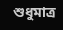শুধুমাত্র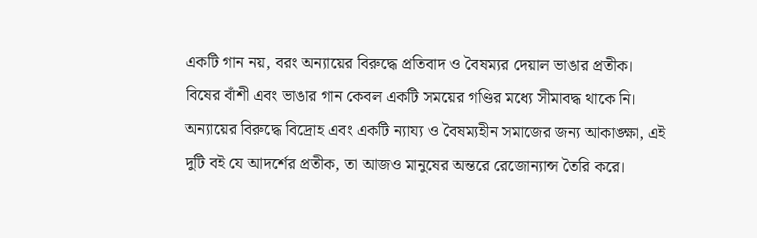একটি গান নয়, বরং অন্যায়ের বিরুদ্ধে প্রতিবাদ ও বৈষম্যর দেয়াল ভাঙার প্রতীক।
বিষের বাঁশী এবং ভাঙার গান কেবল একটি সময়ের গণ্ডির মধ্যে সীমাবদ্ধ থাকে নি। অন্যায়ের বিরুদ্ধে বিদ্রোহ এবং একটি ন্যায্য ও বৈষম্যহীন সমাজের জন্য আকাঙ্ক্ষা, এই দুটি বই যে আদর্শের প্রতীক, তা আজও মানুষের অন্তরে রেজোন্যান্স তৈরি করে।